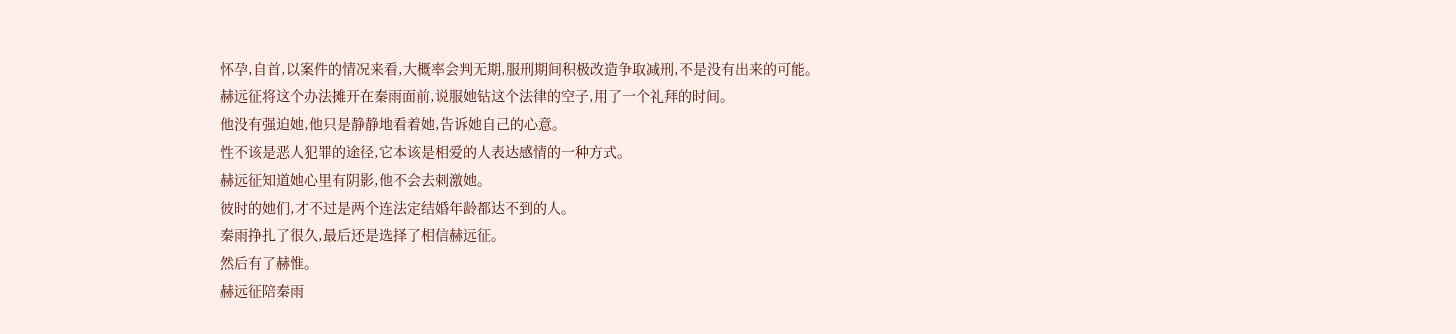怀孕,自首,以案件的情况来看,大概率会判无期,服刑期间积极改造争取减刑,不是没有出来的可能。
赫远征将这个办法摊开在秦雨面前,说服她钻这个法律的空子,用了一个礼拜的时间。
他没有强迫她,他只是静静地看着她,告诉她自己的心意。
性不该是恶人犯罪的途径,它本该是相爱的人表达感情的一种方式。
赫远征知道她心里有阴影,他不会去刺激她。
彼时的她们,才不过是两个连法定结婚年龄都达不到的人。
秦雨挣扎了很久,最后还是选择了相信赫远征。
然后有了赫惟。
赫远征陪秦雨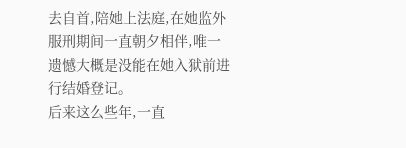去自首,陪她上法庭,在她监外服刑期间一直朝夕相伴,唯一遗憾大概是没能在她入狱前进行结婚登记。
后来这么些年,一直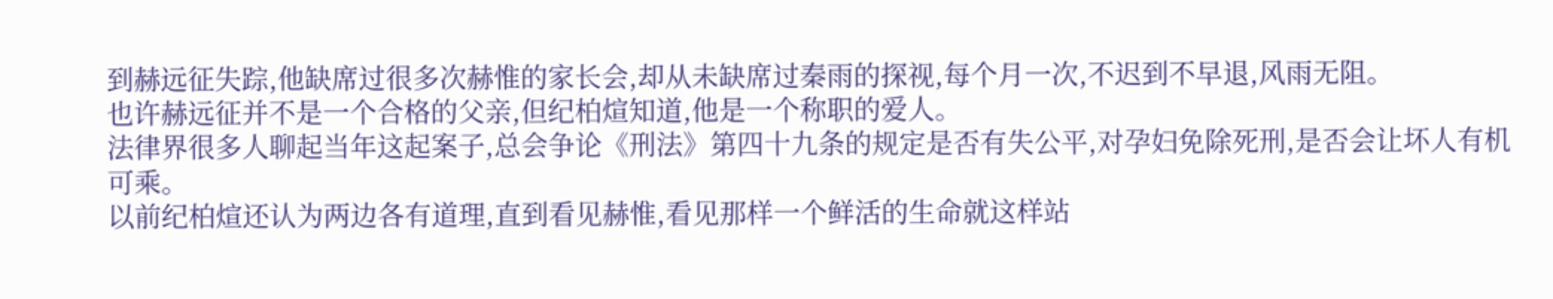到赫远征失踪,他缺席过很多次赫惟的家长会,却从未缺席过秦雨的探视,每个月一次,不迟到不早退,风雨无阻。
也许赫远征并不是一个合格的父亲,但纪柏煊知道,他是一个称职的爱人。
法律界很多人聊起当年这起案子,总会争论《刑法》第四十九条的规定是否有失公平,对孕妇免除死刑,是否会让坏人有机可乘。
以前纪柏煊还认为两边各有道理,直到看见赫惟,看见那样一个鲜活的生命就这样站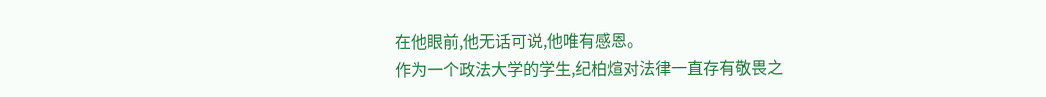在他眼前,他无话可说,他唯有感恩。
作为一个政法大学的学生,纪柏煊对法律一直存有敬畏之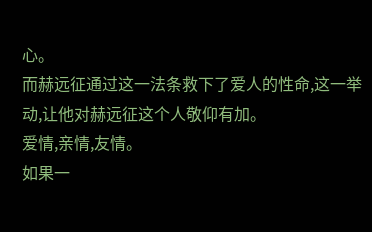心。
而赫远征通过这一法条救下了爱人的性命,这一举动,让他对赫远征这个人敬仰有加。
爱情,亲情,友情。
如果一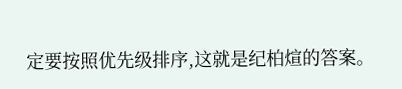定要按照优先级排序,这就是纪柏煊的答案。